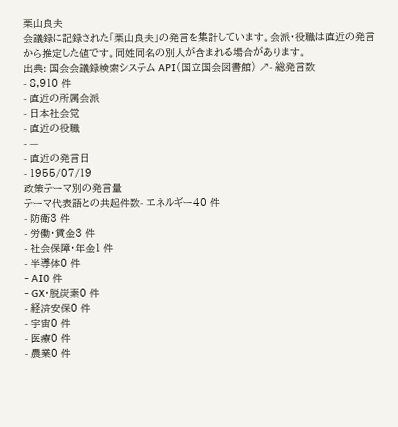栗山良夫
会議録に記録された「栗山良夫」の発言を集計しています。会派・役職は直近の発言から推定した値です。同姓同名の別人が含まれる場合があります。
出典: 国会会議録検索システム API(国立国会図書館) ↗- 総発言数
- 8,910 件
- 直近の所属会派
- 日本社会党
- 直近の役職
- —
- 直近の発言日
- 1955/07/19
政策テーマ別の発言量
テーマ代表語との共起件数- エネルギー40 件
- 防衛3 件
- 労働・賃金3 件
- 社会保障・年金1 件
- 半導体0 件
- AI0 件
- GX・脱炭素0 件
- 経済安保0 件
- 宇宙0 件
- 医療0 件
- 農業0 件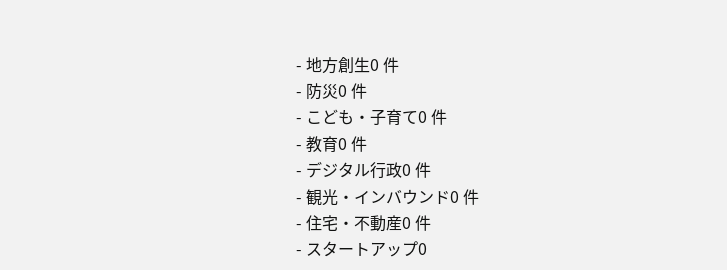- 地方創生0 件
- 防災0 件
- こども・子育て0 件
- 教育0 件
- デジタル行政0 件
- 観光・インバウンド0 件
- 住宅・不動産0 件
- スタートアップ0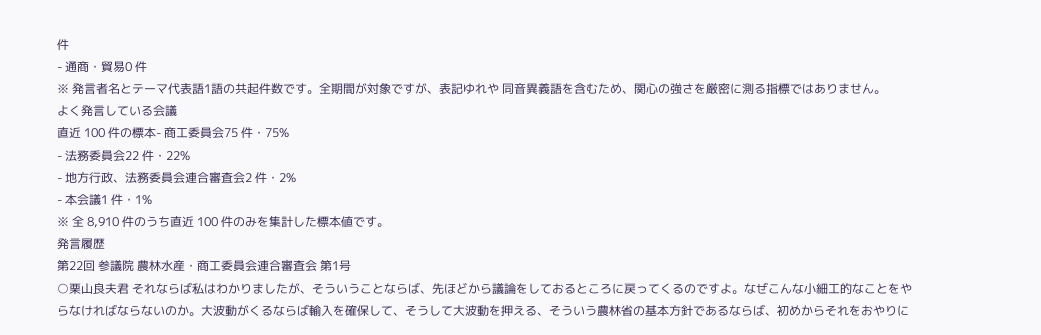件
- 通商・貿易0 件
※ 発言者名とテーマ代表語1語の共起件数です。全期間が対象ですが、表記ゆれや 同音異義語を含むため、関心の強さを厳密に測る指標ではありません。
よく発言している会議
直近 100 件の標本- 商工委員会75 件・75%
- 法務委員会22 件・22%
- 地方行政、法務委員会連合審査会2 件・2%
- 本会議1 件・1%
※ 全 8,910 件のうち直近 100 件のみを集計した標本値です。
発言履歴
第22回 参議院 農林水産・商工委員会連合審査会 第1号
○栗山良夫君 それならば私はわかりましたが、そういうことならば、先ほどから議論をしておるところに戻ってくるのですよ。なぜこんな小細工的なことをやらなければならないのか。大波動がくるならば輸入を確保して、そうして大波動を押える、そういう農林省の基本方針であるならば、初めからそれをおやりに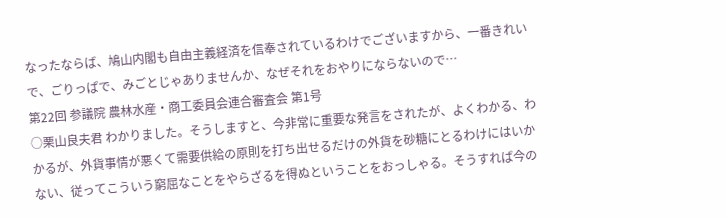なったならば、鳩山内閣も自由主義経済を信奉されているわけでございますから、一番きれいで、ごりっぱで、みごとじゃありませんか、なぜそれをおやりにならないので…
第22回 参議院 農林水産・商工委員会連合審査会 第1号
○栗山良夫君 わかりました。そうしますと、今非常に重要な発言をされたが、よくわかる、わかるが、外貨事情が悪くて需要供給の原則を打ち出せるだけの外貨を砂糖にとるわけにはいかない、従ってこういう窮屈なことをやらざるを得ぬということをおっしゃる。そうすれば今の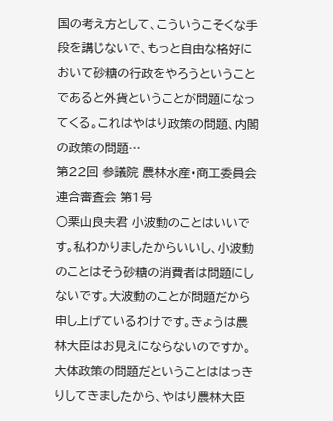国の考え方として、こういうこそくな手段を講じないで、もっと自由な格好において砂糖の行政をやろうということであると外貨ということが問題になってくる。これはやはり政策の問題、内閣の政策の問題…
第22回 参議院 農林水産・商工委員会連合審査会 第1号
○栗山良夫君 小波動のことはいいです。私わかりましたからいいし、小波動のことはそう砂糖の消費者は問題にしないです。大波動のことが問題だから申し上げているわけです。きょうは農林大臣はお見えにならないのですか。大体政策の問題だということははっきりしてきましたから、やはり農林大臣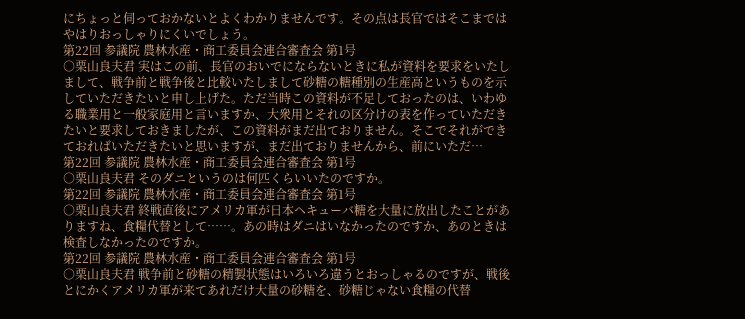にちょっと伺っておかないとよくわかりませんです。その点は長官ではそこまではやはりおっしゃりにくいでしょう。
第22回 参議院 農林水産・商工委員会連合審査会 第1号
○栗山良夫君 実はこの前、長官のおいでにならないときに私が資料を要求をいたしまして、戦争前と戦争後と比較いたしまして砂糖の糖種別の生産高というものを示していただきたいと申し上げた。ただ当時この資料が不足しておったのは、いわゆる職業用と一般家庭用と言いますか、大衆用とそれの区分けの表を作っていただきたいと要求しておきましたが、この資料がまだ出ておりません。そこでそれができておればいただきたいと思いますが、まだ出ておりませんから、前にいただ…
第22回 参議院 農林水産・商工委員会連合審査会 第1号
○栗山良夫君 そのダニというのは何匹くらいいたのですか。
第22回 参議院 農林水産・商工委員会連合審査会 第1号
○栗山良夫君 終戦直後にアメリカ軍が日本ヘキューバ糖を大量に放出したことがありますね、食糧代替として……。あの時はダニはいなかったのですか、あのときは検査しなかったのですか。
第22回 参議院 農林水産・商工委員会連合審査会 第1号
○栗山良夫君 戦争前と砂糖の精製状態はいろいろ違うとおっしゃるのですが、戦後とにかくアメリカ軍が来てあれだけ大量の砂糖を、砂糖じゃない食糧の代替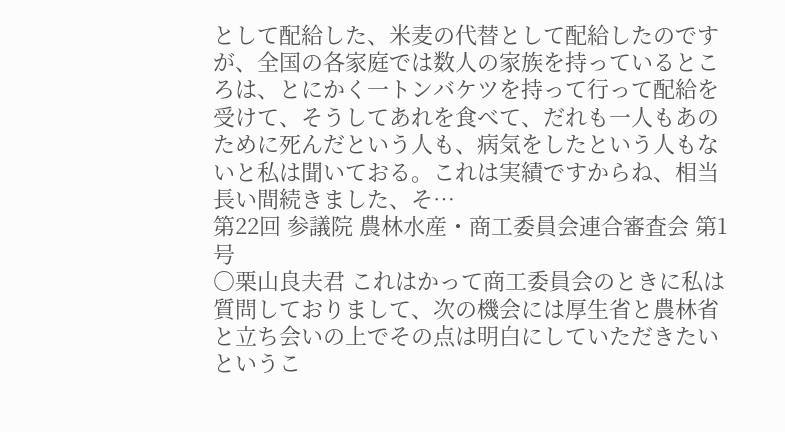として配給した、米麦の代替として配給したのですが、全国の各家庭では数人の家族を持っているところは、とにかく一トンバケツを持って行って配給を受けて、そうしてあれを食べて、だれも一人もあのために死んだという人も、病気をしたという人もないと私は聞いておる。これは実績ですからね、相当長い間続きました、そ…
第22回 参議院 農林水産・商工委員会連合審査会 第1号
○栗山良夫君 これはかって商工委員会のときに私は質問しておりまして、次の機会には厚生省と農林省と立ち会いの上でその点は明白にしていただきたいというこ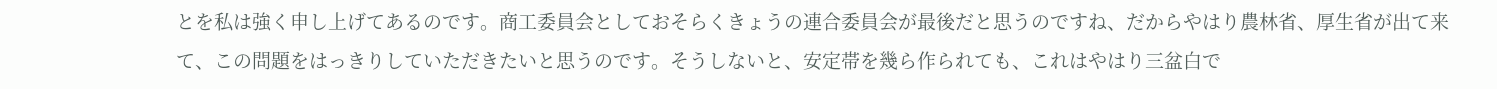とを私は強く申し上げてあるのです。商工委員会としておそらくきょうの連合委員会が最後だと思うのですね、だからやはり農林省、厚生省が出て来て、この問題をはっきりしていただきたいと思うのです。そうしないと、安定帯を幾ら作られても、これはやはり三盆白で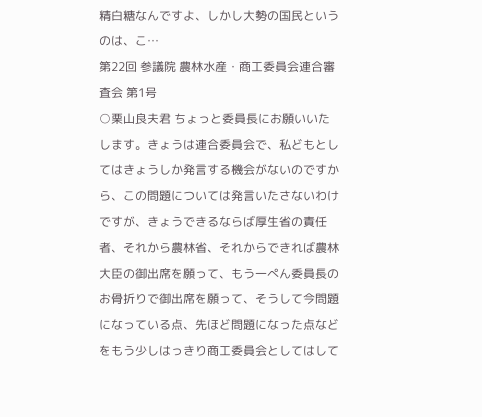精白糖なんですよ、しかし大勢の国民というのは、こ…
第22回 参議院 農林水産・商工委員会連合審査会 第1号
○栗山良夫君 ちょっと委員長にお願いいたします。きょうは連合委員会で、私どもとしてはきょうしか発言する機会がないのですから、この問題については発言いたさないわけですが、きょうできるならば厚生省の責任者、それから農林省、それからできれば農林大臣の御出席を願って、もう一ぺん委員長のお骨折りで御出席を願って、そうして今問題になっている点、先ほど問題になった点などをもう少しはっきり商工委員会としてはして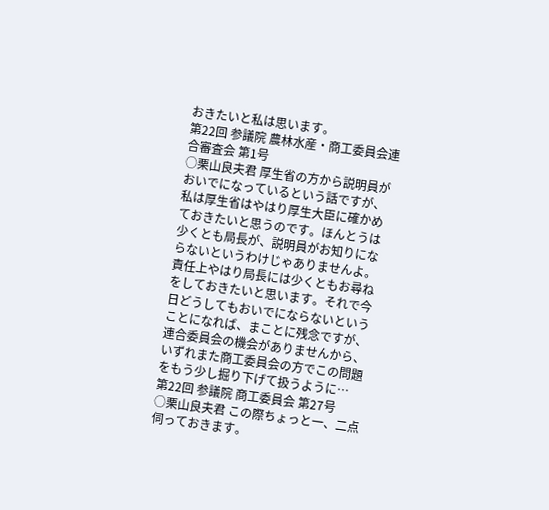おきたいと私は思います。
第22回 参議院 農林水産・商工委員会連合審査会 第1号
○栗山良夫君 厚生省の方から説明員がおいでになっているという話ですが、私は厚生省はやはり厚生大臣に確かめておきたいと思うのです。ほんとうは少くとも局長が、説明員がお知りにならないというわけじゃありませんよ。責任上やはり局長には少くともお尋ねをしておきたいと思います。それで今日どうしてもおいでにならないということになれば、まことに残念ですが、連合委員会の機会がありませんから、いずれまた商工委員会の方でこの問題をもう少し掘り下げて扱うように…
第22回 参議院 商工委員会 第27号
○栗山良夫君 この際ちょっと一、二点伺っておきます。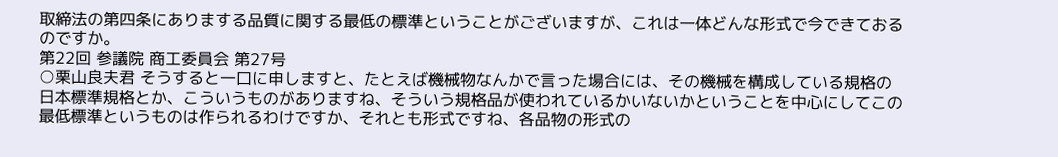取締法の第四条にありまする品質に関する最低の標準ということがございますが、これは一体どんな形式で今できておるのですか。
第22回 参議院 商工委員会 第27号
○栗山良夫君 そうすると一口に申しますと、たとえば機械物なんかで言った場合には、その機械を構成している規格の日本標準規格とか、こういうものがありますね、そういう規格品が使われているかいないかということを中心にしてこの最低標準というものは作られるわけですか、それとも形式ですね、各品物の形式の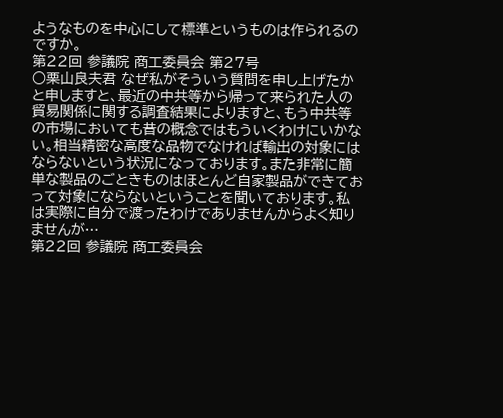ようなものを中心にして標準というものは作られるのですか。
第22回 参議院 商工委員会 第27号
○栗山良夫君 なぜ私がそういう質問を申し上げたかと申しますと、最近の中共等から帰って来られた人の貿易関係に関する調査結果によりますと、もう中共等の市場においても昔の概念ではもういくわけにいかない。相当精密な高度な品物でなければ輸出の対象にはならないという状況になっております。また非常に簡単な製品のごときものはほとんど自家製品ができておって対象にならないということを聞いております。私は実際に自分で渡ったわけでありませんからよく知りませんが…
第22回 参議院 商工委員会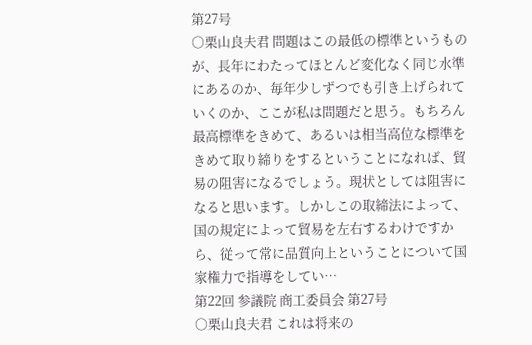第27号
○栗山良夫君 問題はこの最低の標準というものが、長年にわたってほとんど変化なく同じ水準にあるのか、毎年少しずつでも引き上げられていくのか、ここが私は問題だと思う。もちろん最高標準をきめて、あるいは相当高位な標準をきめて取り締りをするということになれば、貿易の阻害になるでしょう。現状としては阻害になると思います。しかしこの取締法によって、国の規定によって貿易を左右するわけですから、従って常に品質向上ということについて国家権力で指導をしてい…
第22回 参議院 商工委員会 第27号
○栗山良夫君 これは将来の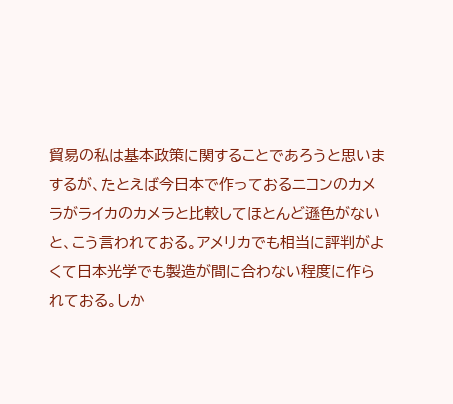貿易の私は基本政策に関することであろうと思いまするが、たとえば今日本で作っておるニコンのカメラがライカのカメラと比較してほとんど遜色がないと、こう言われておる。アメリカでも相当に評判がよくて日本光学でも製造が間に合わない程度に作られておる。しか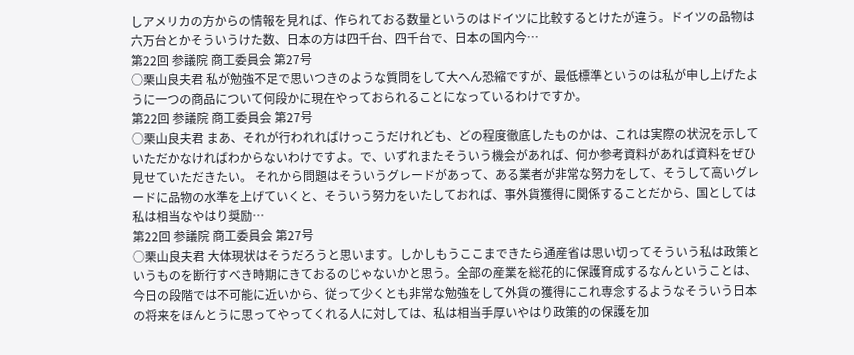しアメリカの方からの情報を見れば、作られておる数量というのはドイツに比較するとけたが違う。ドイツの品物は六万台とかそういうけた数、日本の方は四千台、四千台で、日本の国内今…
第22回 参議院 商工委員会 第27号
○栗山良夫君 私が勉強不足で思いつきのような質問をして大へん恐縮ですが、最低標準というのは私が申し上げたように一つの商品について何段かに現在やっておられることになっているわけですか。
第22回 参議院 商工委員会 第27号
○栗山良夫君 まあ、それが行われればけっこうだけれども、どの程度徹底したものかは、これは実際の状況を示していただかなければわからないわけですよ。で、いずれまたそういう機会があれば、何か参考資料があれば資料をぜひ見せていただきたい。 それから問題はそういうグレードがあって、ある業者が非常な努力をして、そうして高いグレードに品物の水準を上げていくと、そういう努力をいたしておれば、事外貨獲得に関係することだから、国としては私は相当なやはり奨励…
第22回 参議院 商工委員会 第27号
○栗山良夫君 大体現状はそうだろうと思います。しかしもうここまできたら通産省は思い切ってそういう私は政策というものを断行すべき時期にきておるのじゃないかと思う。全部の産業を総花的に保護育成するなんということは、今日の段階では不可能に近いから、従って少くとも非常な勉強をして外貨の獲得にこれ専念するようなそういう日本の将来をほんとうに思ってやってくれる人に対しては、私は相当手厚いやはり政策的の保護を加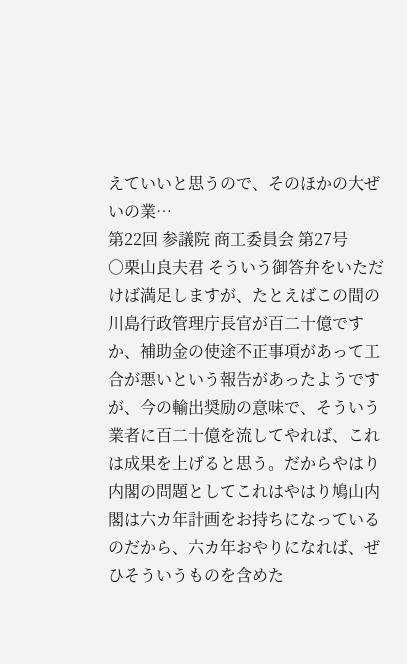えていいと思うので、そのほかの大ぜいの業…
第22回 参議院 商工委員会 第27号
○栗山良夫君 そういう御答弁をいただけば満足しますが、たとえばこの間の川島行政管理庁長官が百二十億ですか、補助金の使途不正事項があって工合が悪いという報告があったようですが、今の輸出奨励の意味で、そういう業者に百二十億を流してやれば、これは成果を上げると思う。だからやはり内閣の問題としてこれはやはり鳩山内閣は六カ年計画をお持ちになっているのだから、六カ年おやりになれば、ぜひそういうものを含めた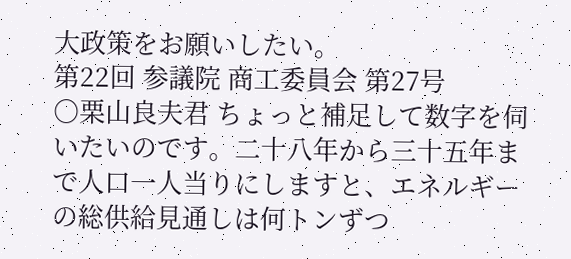大政策をお願いしたい。
第22回 参議院 商工委員会 第27号
○栗山良夫君 ちょっと補足して数字を伺いたいのです。二十八年から三十五年まで人口一人当りにしますと、エネルギーの総供給見通しは何トンずつ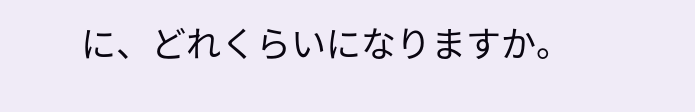に、どれくらいになりますか。